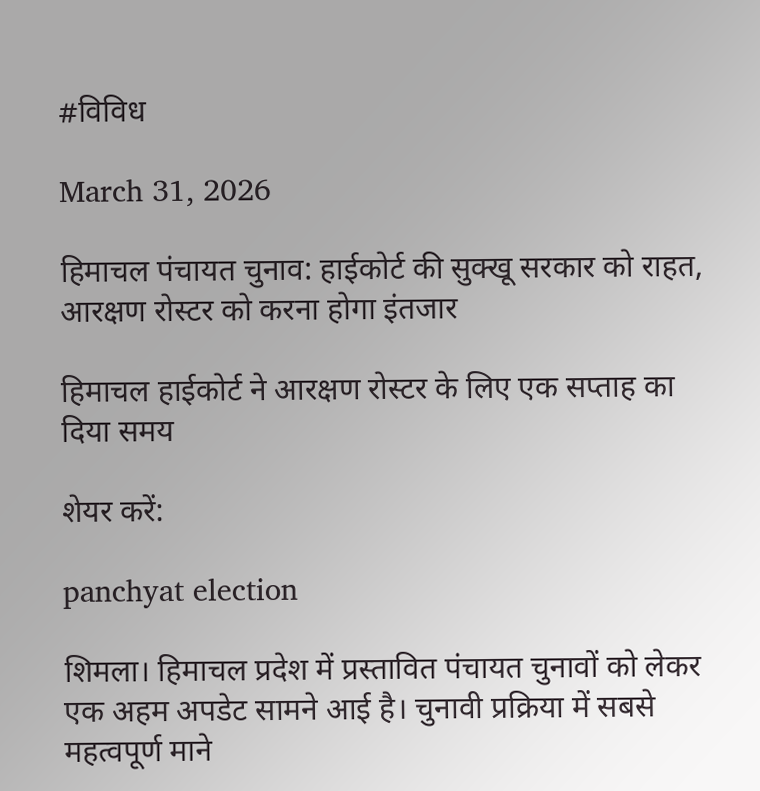#विविध

March 31, 2026

हिमाचल पंचायत चुनाव: हाईकोर्ट की सुक्खू सरकार को राहत, आरक्षण रोस्टर को करना होगा इंतजार

हिमाचल हाईकोर्ट ने आरक्षण रोस्टर के लिए एक सप्ताह का दिया समय

शेयर करें:

panchyat election

शिमला। हिमाचल प्रदेश में प्रस्तावित पंचायत चुनावों को लेकर एक अहम अपडेट सामने आई है। चुनावी प्रक्रिया में सबसे महत्वपूर्ण माने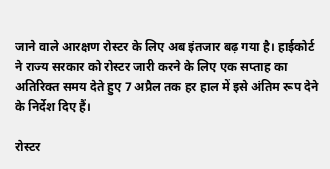जाने वाले आरक्षण रोस्टर के लिए अब इंतजार बढ़ गया है। हाईकोर्ट ने राज्य सरकार को रोस्टर जारी करने के लिए एक सप्ताह का अतिरिक्त समय देते हुए 7 अप्रैल तक हर हाल में इसे अंतिम रूप देने के निर्देश दिए हैं।

रोस्टर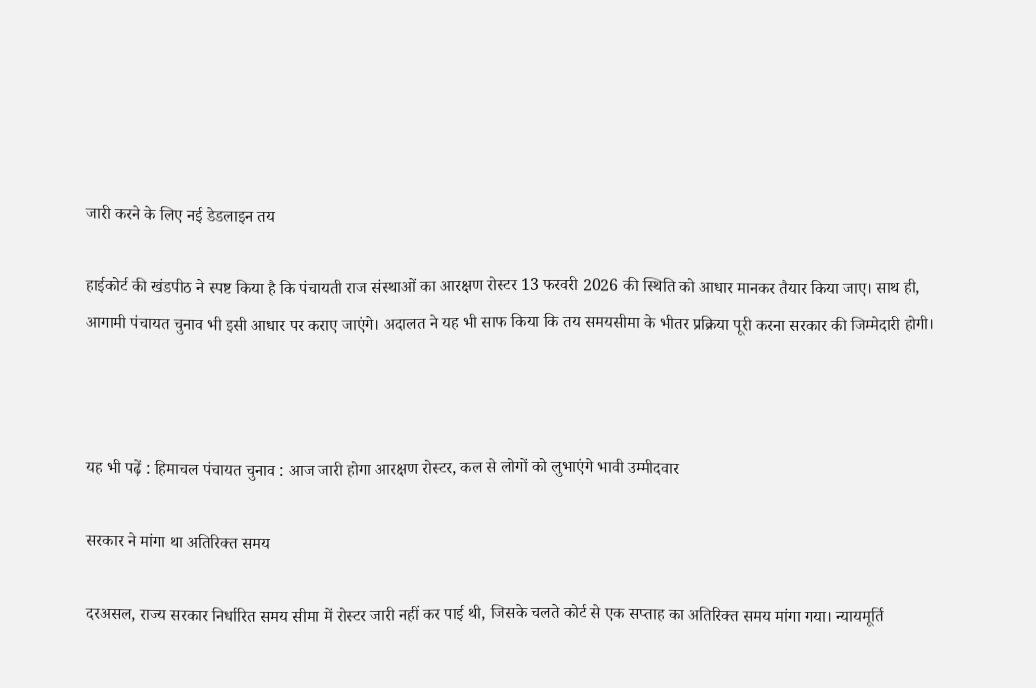जारी करने के लिए नई डेडलाइन तय

हाईकोर्ट की खंडपीठ ने स्पष्ट किया है कि पंचायती राज संस्थाओं का आरक्षण रोस्टर 13 फरवरी 2026 की स्थिति को आधार मानकर तैयार किया जाए। साथ ही, आगामी पंचायत चुनाव भी इसी आधार पर कराए जाएंगे। अदालत ने यह भी साफ किया कि तय समयसीमा के भीतर प्रक्रिया पूरी करना सरकार की जिम्मेदारी होगी।



यह भी पढ़ें : हिमाचल पंचायत चुनाव : आज जारी होगा आरक्षण रोस्टर, कल से लोगों को लुभाएंगे भावी उम्मीदवार

सरकार ने मांगा था अतिरिक्त समय

दरअसल, राज्य सरकार निर्धारित समय सीमा में रोस्टर जारी नहीं कर पाई थी, जिसके चलते कोर्ट से एक सप्ताह का अतिरिक्त समय मांगा गया। न्यायमूर्ति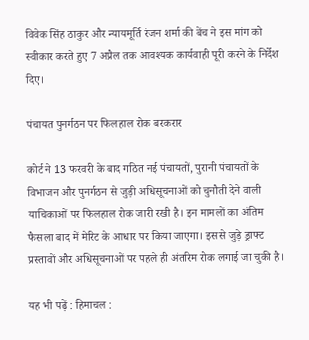विवेक सिंह ठाकुर और न्यायमूर्ति रंजन शर्मा की बेंच ने इस मांग को स्वीकार करते हुए 7 अप्रैल तक आवश्यक कार्यवाही पूरी करने के निर्देश दिए।

पंचायत पुनर्गठन पर फिलहाल रोक बरकरार

कोर्ट ने 13 फरवरी के बाद गठित नई पंचायतों, पुरानी पंचायतों के विभाजन और पुनर्गठन से जुड़ी अधिसूचनाओं को चुनौती देने वाली याचिकाओं पर फिलहाल रोक जारी रखी है। इन मामलों का अंतिम फैसला बाद में मेरिट के आधार पर किया जाएगा। इससे जुड़े ड्राफ्ट प्रस्तावों और अधिसूचनाओं पर पहले ही अंतरिम रोक लगाई जा चुकी है।

यह भी पढ़ें : हिमाचल :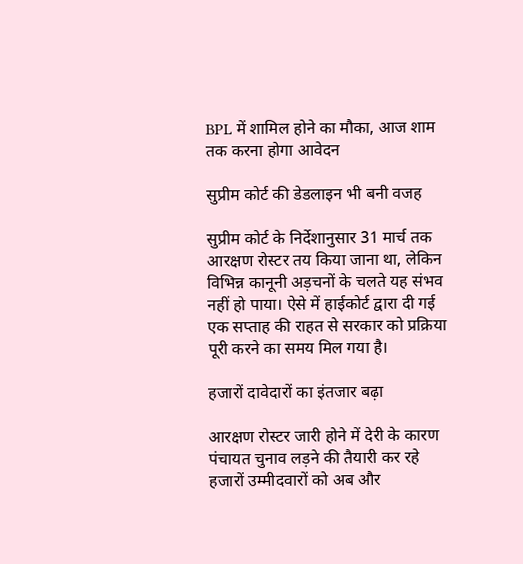BPL में शामिल होने का मौका, आज शाम तक करना होगा आवेदन

सुप्रीम कोर्ट की डेडलाइन भी बनी वजह

सुप्रीम कोर्ट के निर्देशानुसार 31 मार्च तक आरक्षण रोस्टर तय किया जाना था, लेकिन विभिन्न कानूनी अड़चनों के चलते यह संभव नहीं हो पाया। ऐसे में हाईकोर्ट द्वारा दी गई एक सप्ताह की राहत से सरकार को प्रक्रिया पूरी करने का समय मिल गया है।

हजारों दावेदारों का इंतजार बढ़ा

आरक्षण रोस्टर जारी होने में देरी के कारण पंचायत चुनाव लड़ने की तैयारी कर रहे हजारों उम्मीदवारों को अब और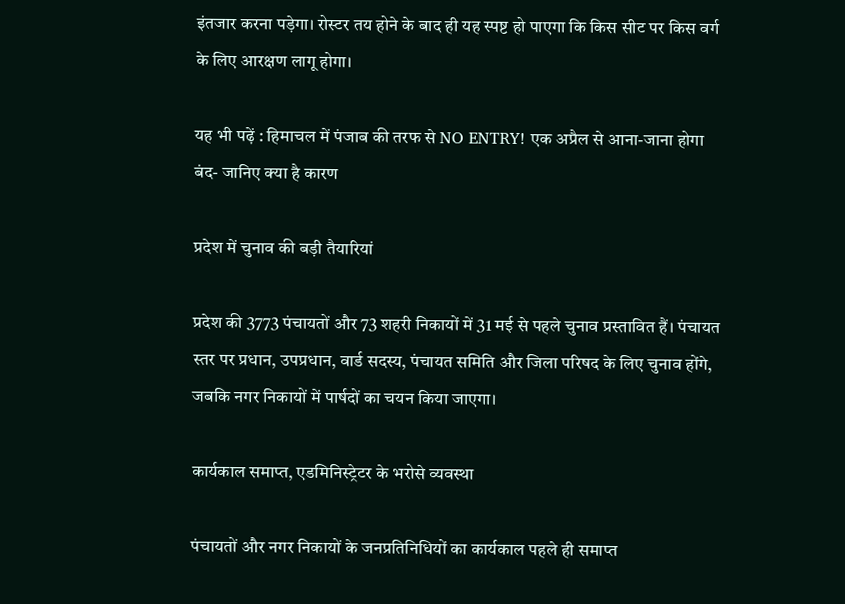इंतजार करना पड़ेगा। रोस्टर तय होने के बाद ही यह स्पष्ट हो पाएगा कि किस सीट पर किस वर्ग के लिए आरक्षण लागू होगा।

यह भी पढ़ें : हिमाचल में पंजाब की तरफ से NO ENTRY! एक अप्रैल से आना-जाना होगा बंद- जानिए क्या है कारण

प्रदेश में चुनाव की बड़ी तैयारियां

प्रदेश की 3773 पंचायतों और 73 शहरी निकायों में 31 मई से पहले चुनाव प्रस्तावित हैं। पंचायत स्तर पर प्रधान, उपप्रधान, वार्ड सदस्य, पंचायत समिति और जिला परिषद के लिए चुनाव होंगे, जबकि नगर निकायों में पार्षदों का चयन किया जाएगा।

कार्यकाल समाप्त, एडमिनिस्ट्रेटर के भरोसे व्यवस्था

पंचायतों और नगर निकायों के जनप्रतिनिधियों का कार्यकाल पहले ही समाप्त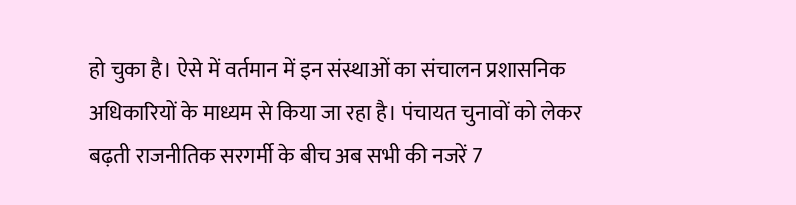हो चुका है। ऐसे में वर्तमान में इन संस्थाओं का संचालन प्रशासनिक अधिकारियों के माध्यम से किया जा रहा है। पंचायत चुनावों को लेकर बढ़ती राजनीतिक सरगर्मी के बीच अब सभी की नजरें 7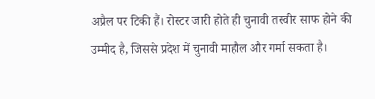अप्रैल पर टिकी हैं। रोस्टर जारी होते ही चुनावी तस्वीर साफ होने की उम्मीद है, जिससे प्रदेश में चुनावी माहौल और गर्मा सकता है।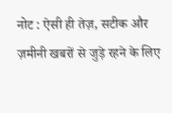नोट : ऐसी ही तेज़, सटीक और ज़मीनी खबरों से जुड़े रहने के लिए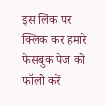इस लिंक पर क्लिक कर हमारे फेसबुक पेज को फॉलो करें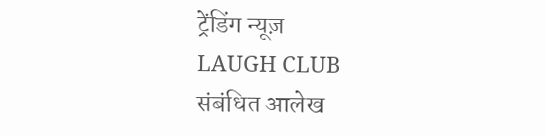ट्रेंडिंग न्यूज़
LAUGH CLUB
संबंधित आलेख